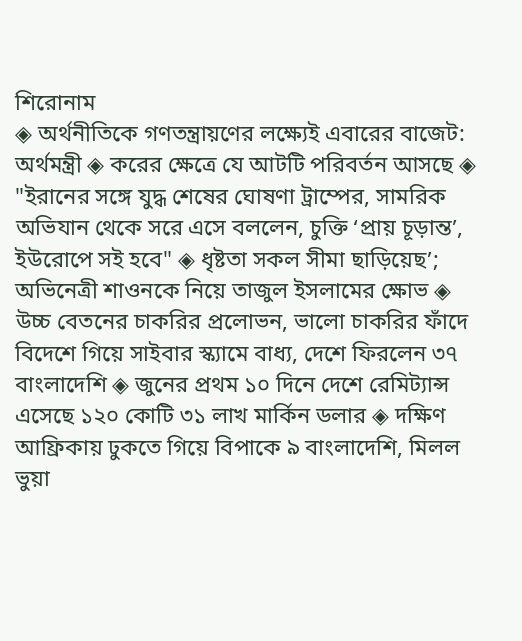শিরোনাম
◈ অর্থনীতিকে গণতন্ত্রায়ণের লক্ষ্যেই এবারের বাজেট: অর্থমন্ত্রী ◈ করের ক্ষেত্রে যে আটটি পরিবর্তন আসছে ◈ "ইরানের সঙ্গে যুদ্ধ শেষের ঘোষণা ট্রাম্পের, সামরিক অভিযান থেকে সরে এসে বললেন, চুক্তি ‘প্রায় চূড়ান্ত’, ইউরোপে সই হবে" ◈ ধৃষ্টতা সকল সীমা ছাড়িয়েছ’; অভিনেত্রী শাওনকে নিয়ে তাজুল ইসলামের ক্ষোভ ◈ উচ্চ বেতনের চাকরির প্রলোভন, ভালো চাকরির ফাঁদে বিদেশে গিয়ে সাইবার স্ক্যামে বাধ্য, দেশে ফিরলেন ৩৭ বাংলাদেশি ◈ জুনের প্রথম ১০ দিনে দেশে রেমিট্যান্স এসেছে ১২০ কোটি ৩১ লাখ মার্কিন ডলার ◈ দক্ষিণ আফ্রিকায় ঢুকতে গিয়ে বিপাকে ৯ বাংলাদেশি, মিলল ভুয়া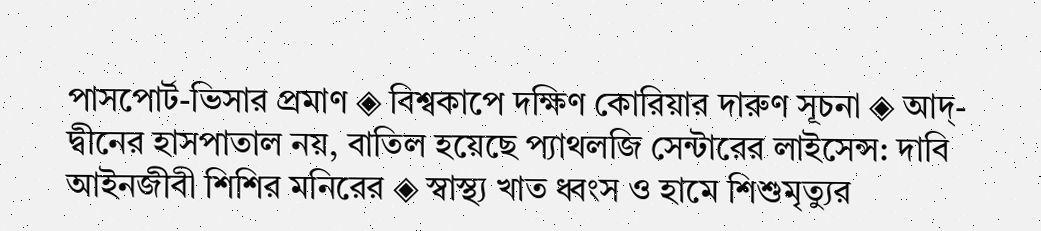পাসপোর্ট-ভিসার প্রমাণ ◈ বিশ্বকাপে দ‌ক্ষিণ কো‌রিয়ার দারুণ সূচনা ◈ আদ্-দ্বীনের হাসপাতাল নয়, বাতিল হয়েছে প্যাথলজি সেন্টারের লাইসেন্স: দাবি আইনজীবী শিশির মনিরের ◈ স্বাস্থ্য খাত ধ্বংস ও হামে শিশুমৃত্যুর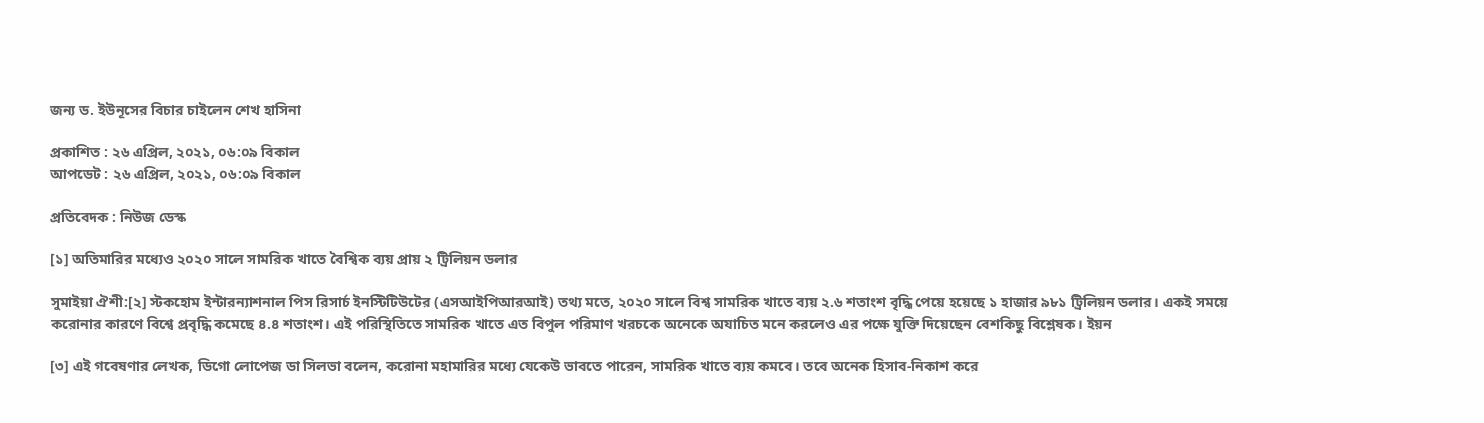জন্য ড. ইউনূসের বিচার চাইলেন শেখ হাসিনা

প্রকাশিত : ২৬ এপ্রিল, ২০২১, ০৬:০৯ বিকাল
আপডেট : ২৬ এপ্রিল, ২০২১, ০৬:০৯ বিকাল

প্রতিবেদক : নিউজ ডেস্ক

[১] অতিমারির মধ্যেও ২০২০ সালে সামরিক খাতে বৈশ্বিক ব্যয় প্রায় ২ ট্রিলিয়ন ডলার

সুমাইয়া ঐশী:[২] স্টকহোম ইন্টারন্যাশনাল পিস রিসার্চ ইনস্টিটিউটের (এসআইপিআরআই) তথ্য মতে, ২০২০ সালে বিশ্ব সামরিক খাতে ব্যয় ২.৬ শতাংশ বৃদ্ধি পেয়ে হয়েছে ১ হাজার ৯৮১ ট্রিলিয়ন ডলার। একই সময়ে করোনার কারণে বিশ্বে প্রবৃদ্ধি কমেছে ৪.৪ শতাংশ। এই পরিস্থিতিতে সামরিক খাতে এত বিপুল পরিমাণ খরচকে অনেকে অযাচিত মনে করলেও এর পক্ষে যুক্তি দিয়েছেন বেশকিছু বিশ্লেষক। ইয়ন

[৩] এই গবেষণার লেখক, ডিগো লোপেজ ডা সিলভা বলেন, করোনা মহামারির মধ্যে যেকেউ ভাবতে পারেন, সামরিক খাতে ব্যয় কমবে। তবে অনেক হিসাব-নিকাশ করে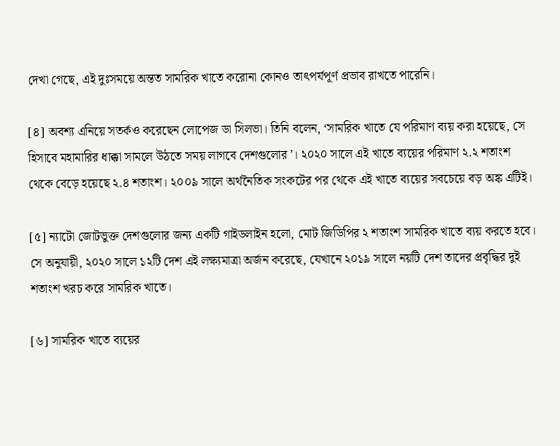দেখা গেছে, এই দুঃসময়ে অন্তত সামরিক খাতে করোনা কোনও তাৎপর্যপূর্ণ প্রভাব রাখতে পারেনি।

[৪] অবশ্য এনিয়ে সতর্কও করেছেন লোপেজ ডা সিলভা। তিনি বলেন, ‘সামরিক খাতে যে পরিমাণ ব্যয় করা হয়েছে, সে হিসাবে মহামারির ধাক্কা সামলে উঠতে সময় লাগবে দেশগুলোর’। ২০২০ সালে এই খাতে ব্যয়ের পরিমাণ ২.২ শতাংশ থেকে বেড়ে হয়েছে ২.৪ শতাংশ। ২০০৯ সালে অর্থনৈতিক সংকটের পর থেকে এই খাতে ব্যয়ের সবচেয়ে বড় অঙ্ক এটিই।

[৫] ন্যাটো জোটভুক্ত দেশগুলোর জন্য একটি গাইডলাইন হলো, মোট জিডিপির ২ শতাংশ সামরিক খাতে ব্যয় করতে হবে। সে অনুযায়ী, ২০২০ সালে ১২টি দেশ এই লক্ষ্যমাত্রা অর্জন করেছে, যেখানে ২০১৯ সালে নয়টি দেশ তাদের প্রবৃদ্ধির দুই শতাংশ খরচ করে সামরিক খাতে।

[৬] সামরিক খাতে ব্যয়ের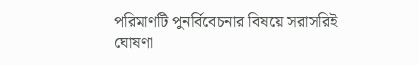পরিমাণটি পুনর্বিবেচনার বিষয়ে সরাসরিই ঘোষণা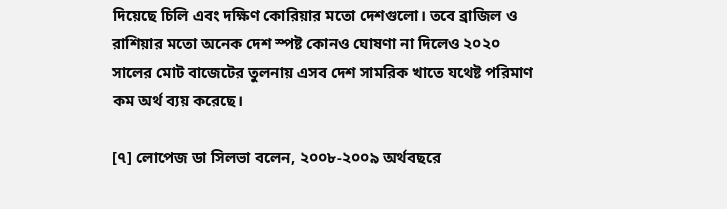দিয়েছে চিলি এবং দক্ষিণ কোরিয়ার মতো দেশগুলো। তবে ব্রাজিল ও রাশিয়ার মতো অনেক দেশ স্পষ্ট কোনও ঘোষণা না দিলেও ২০২০ সালের মোট বাজেটের তুলনায় এসব দেশ সামরিক খাতে যথেষ্ট পরিমাণ কম অর্থ ব্যয় করেছে।

[৭] লোপেজ ডা সিলভা বলেন, ২০০৮-২০০৯ অর্থবছরে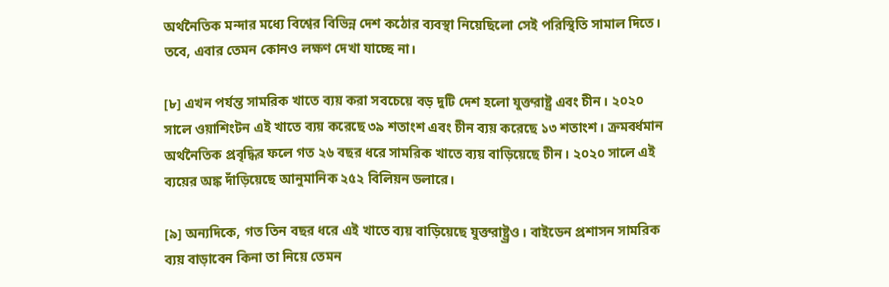অর্থনৈতিক মন্দার মধ্যে বিশ্বের বিভিন্ন দেশ কঠোর ব্যবস্থা নিয়েছিলো সেই পরিস্থিতি সামাল দিতে। তবে, এবার তেমন কোনও লক্ষণ দেখা যাচ্ছে না।

[৮] এখন পর্যন্ত সামরিক খাতে ব্যয় করা সবচেয়ে বড় দুটি দেশ হলো যুক্তরাষ্ট্র এবং চীন। ২০২০ সালে ওয়াশিংটন এই খাতে ব্যয় করেছে ৩৯ শতাংশ এবং চীন ব্যয় করেছে ১৩ শতাংশ। ক্রমবর্ধমান অর্থনৈতিক প্রবৃদ্ধির ফলে গত ২৬ বছর ধরে সামরিক খাতে ব্যয় বাড়িয়েছে চীন। ২০২০ সালে এই ব্যয়ের অঙ্ক দাঁড়িয়েছে আনুমানিক ২৫২ বিলিয়ন ডলারে।

[৯] অন্যদিকে, গত তিন বছর ধরে এই খাতে ব্যয় বাড়িয়েছে যুক্তরাষ্ট্র্রও। বাইডেন প্রশাসন সামরিক ব্যয় বাড়াবেন কিনা তা নিয়ে তেমন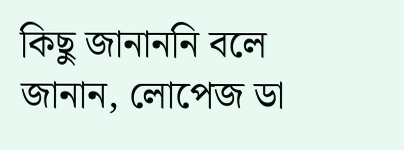কিছু জানাননি বলে জানান, লোপেজ ডা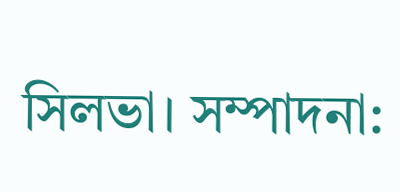সিলভা। সম্পাদনা: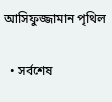আসিফুজ্জামান পৃথিল

  • সর্বশেষ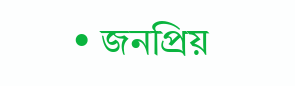• জনপ্রিয়